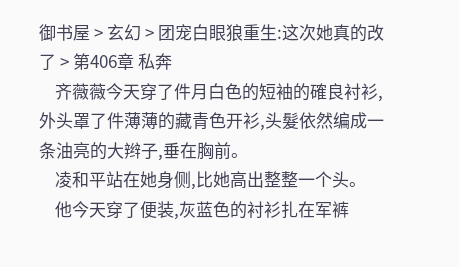御书屋 > 玄幻 > 团宠白眼狼重生:这次她真的改了 > 第406章 私奔
    齐薇薇今天穿了件月白色的短袖的確良衬衫,外头罩了件薄薄的藏青色开衫,头髮依然编成一条油亮的大辫子,垂在胸前。
    凌和平站在她身侧,比她高出整整一个头。
    他今天穿了便装,灰蓝色的衬衫扎在军裤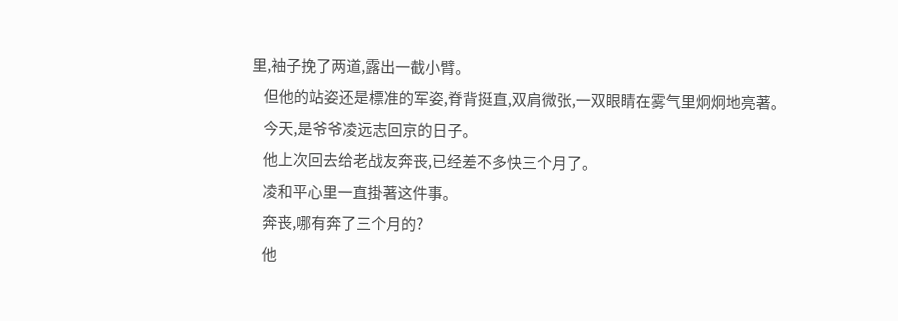里,袖子挽了两道,露出一截小臂。
    但他的站姿还是標准的军姿,脊背挺直,双肩微张,一双眼睛在雾气里炯炯地亮著。
    今天,是爷爷凌远志回京的日子。
    他上次回去给老战友奔丧,已经差不多快三个月了。
    凌和平心里一直掛著这件事。
    奔丧,哪有奔了三个月的?
    他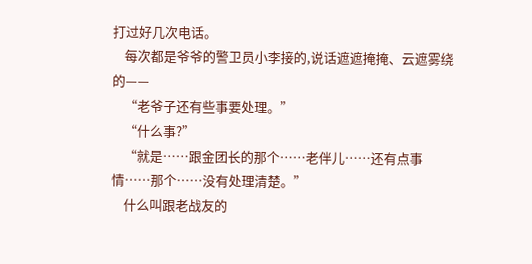打过好几次电话。
    每次都是爷爷的警卫员小李接的,说话遮遮掩掩、云遮雾绕的——
    “老爷子还有些事要处理。”
    “什么事?”
    “就是……跟金团长的那个……老伴儿……还有点事情……那个……没有处理清楚。”
    什么叫跟老战友的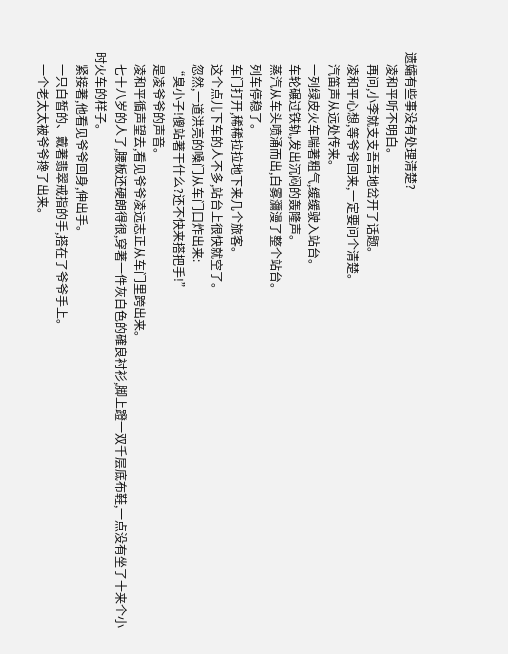遗孀有些事没有处理清楚?
    凌和平听不明白。
    再问,小李就支支吾吾地岔开了话题。
    凌和平心想,等爷爷回来,一定要问个清楚。
    汽笛声从远处传来。
    一列绿皮火车喘著粗气,缓缓驶入站台。
    车轮碾过铁轨,发出沉闷的轰隆声。
    蒸汽从车头喷涌而出,白雾瀰漫了整个站台。
    列车停稳了。
    车门打开,稀稀拉拉地下来几个旅客。
    这个点儿下车的人不多,站台上很快就空了。
    忽然,一道洪亮的嗓门从车门口炸出来:
    “臭小子!傻站著干什么?还不快来搭把手!”
    是凌爷爷的声音。
    凌和平循声望去,看见爷爷凌远志正从车门里跨出来。
    七十八岁的人了,腰板还硬朗得很,穿著一件灰白色的確良衬衫,脚上蹬一双千层底布鞋,一点没有坐了十来个小时火车的样子。
    紧接著,他看见爷爷回身,伸出手。
    一只白皙的、戴著翡翠戒指的手,搭在了爷爷手上。
    一个老太太被爷爷搀了出来。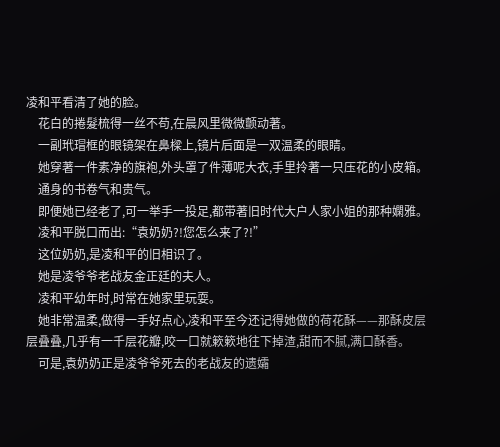凌和平看清了她的脸。
    花白的捲髮梳得一丝不苟,在晨风里微微颤动著。
    一副玳瑁框的眼镜架在鼻樑上,镜片后面是一双温柔的眼睛。
    她穿著一件素净的旗袍,外头罩了件薄呢大衣,手里拎著一只压花的小皮箱。
    通身的书卷气和贵气。
    即便她已经老了,可一举手一投足,都带著旧时代大户人家小姐的那种嫻雅。
    凌和平脱口而出:“袁奶奶?!您怎么来了?!”
    这位奶奶,是凌和平的旧相识了。
    她是凌爷爷老战友金正廷的夫人。
    凌和平幼年时,时常在她家里玩耍。
    她非常温柔,做得一手好点心,凌和平至今还记得她做的荷花酥——那酥皮层层叠叠,几乎有一千层花瓣,咬一口就簌簌地往下掉渣,甜而不腻,满口酥香。
    可是,袁奶奶正是凌爷爷死去的老战友的遗孀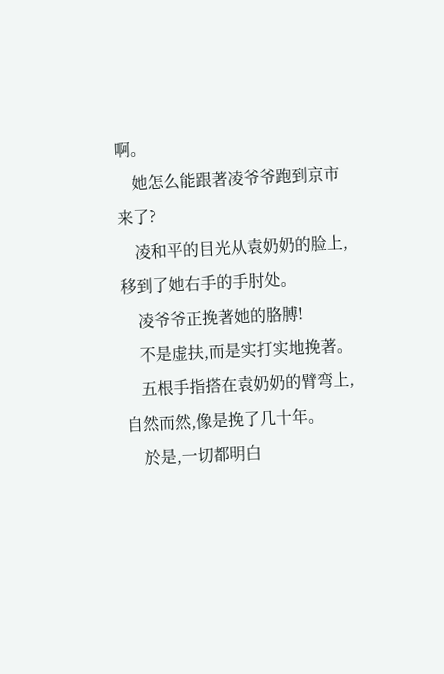啊。
    她怎么能跟著凌爷爷跑到京市来了?
    凌和平的目光从袁奶奶的脸上,移到了她右手的手肘处。
    凌爷爷正挽著她的胳膊!
    不是虚扶,而是实打实地挽著。
    五根手指搭在袁奶奶的臂弯上,自然而然,像是挽了几十年。
    於是,一切都明白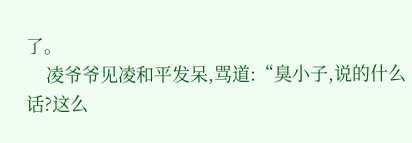了。
    凌爷爷见凌和平发呆,骂道:“臭小子,说的什么话?这么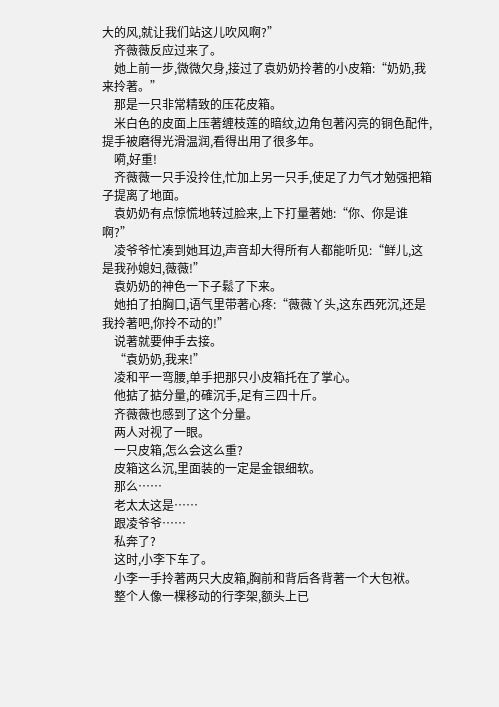大的风,就让我们站这儿吹风啊?”
    齐薇薇反应过来了。
    她上前一步,微微欠身,接过了袁奶奶拎著的小皮箱:“奶奶,我来拎著。”
    那是一只非常精致的压花皮箱。
    米白色的皮面上压著缠枝莲的暗纹,边角包著闪亮的铜色配件,提手被磨得光滑温润,看得出用了很多年。
    嗬,好重!
    齐薇薇一只手没拎住,忙加上另一只手,使足了力气才勉强把箱子提离了地面。
    袁奶奶有点惊慌地转过脸来,上下打量著她:“你、你是谁啊?”
    凌爷爷忙凑到她耳边,声音却大得所有人都能听见:“鲜儿,这是我孙媳妇,薇薇!”
    袁奶奶的神色一下子鬆了下来。
    她拍了拍胸口,语气里带著心疼:“薇薇丫头,这东西死沉,还是我拎著吧,你拎不动的!”
    说著就要伸手去接。
    “袁奶奶,我来!”
    凌和平一弯腰,单手把那只小皮箱托在了掌心。
    他掂了掂分量,的確沉手,足有三四十斤。
    齐薇薇也感到了这个分量。
    两人对视了一眼。
    一只皮箱,怎么会这么重?
    皮箱这么沉,里面装的一定是金银细软。
    那么……
    老太太这是……
    跟凌爷爷……
    私奔了?
    这时,小李下车了。
    小李一手拎著两只大皮箱,胸前和背后各背著一个大包袱。
    整个人像一棵移动的行李架,额头上已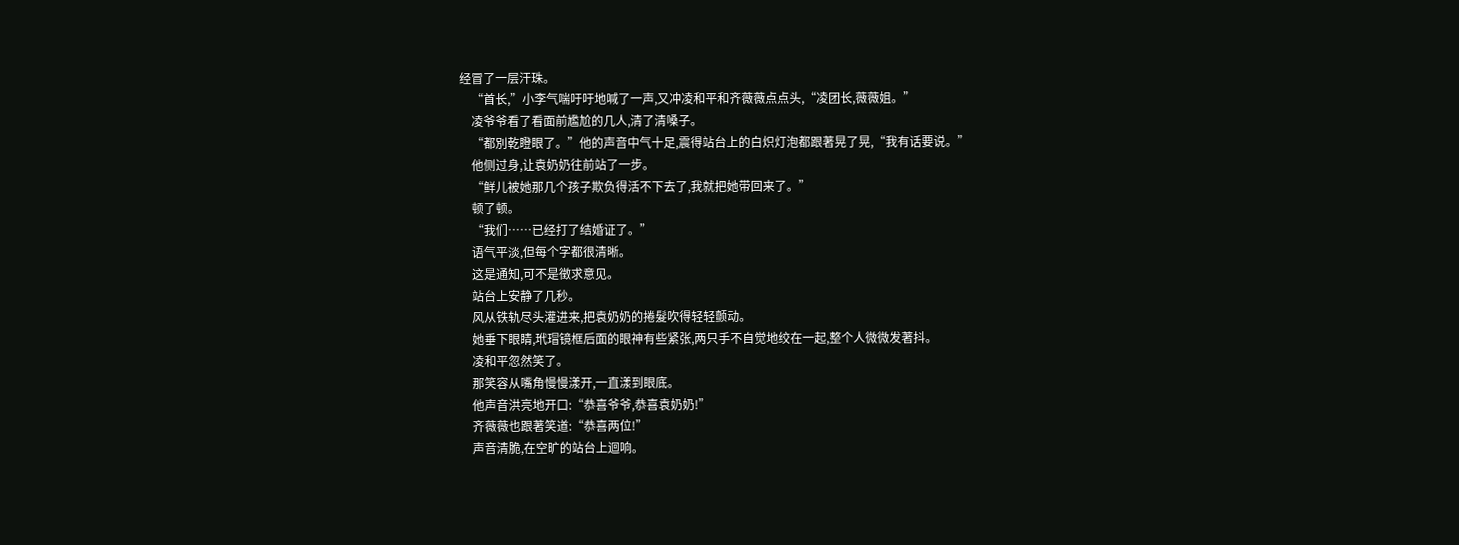经冒了一层汗珠。
    “首长,”小李气喘吁吁地喊了一声,又冲凌和平和齐薇薇点点头,“凌团长,薇薇姐。”
    凌爷爷看了看面前尷尬的几人,清了清嗓子。
    “都別乾瞪眼了。”他的声音中气十足,震得站台上的白炽灯泡都跟著晃了晃,“我有话要说。”
    他侧过身,让袁奶奶往前站了一步。
    “鲜儿被她那几个孩子欺负得活不下去了,我就把她带回来了。”
    顿了顿。
    “我们……已经打了结婚证了。”
    语气平淡,但每个字都很清晰。
    这是通知,可不是徵求意见。
    站台上安静了几秒。
    风从铁轨尽头灌进来,把袁奶奶的捲髮吹得轻轻颤动。
    她垂下眼睛,玳瑁镜框后面的眼神有些紧张,两只手不自觉地绞在一起,整个人微微发著抖。
    凌和平忽然笑了。
    那笑容从嘴角慢慢漾开,一直漾到眼底。
    他声音洪亮地开口:“恭喜爷爷,恭喜袁奶奶!”
    齐薇薇也跟著笑道:“恭喜两位!”
    声音清脆,在空旷的站台上迴响。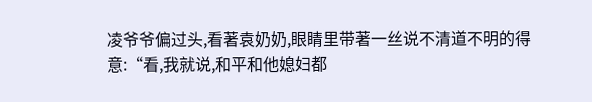凌爷爷偏过头,看著袁奶奶,眼睛里带著一丝说不清道不明的得意:“看,我就说,和平和他媳妇都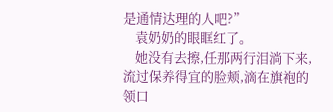是通情达理的人吧?”
    袁奶奶的眼眶红了。
    她没有去擦,任那两行泪淌下来,流过保养得宜的脸颊,滴在旗袍的领口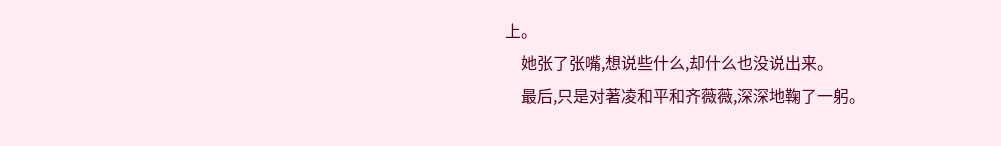上。
    她张了张嘴,想说些什么,却什么也没说出来。
    最后,只是对著凌和平和齐薇薇,深深地鞠了一躬。